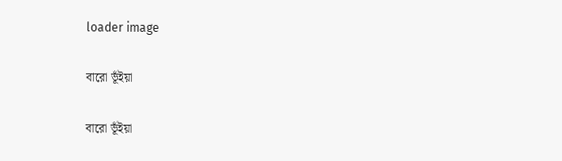loader image

বারো ভূঁইয়া

বারো ভূঁইয়া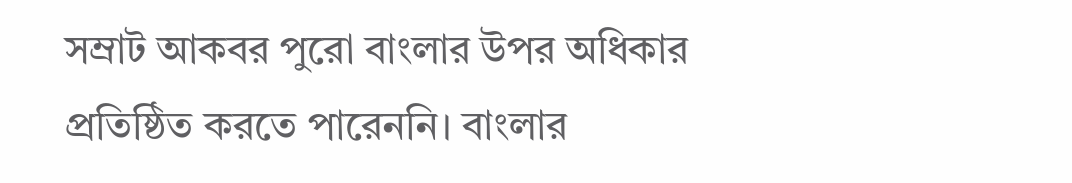সম্রাট আকবর পুরো বাংলার উপর অধিকার প্রতিষ্ঠিত করতে পারেননি। বাংলার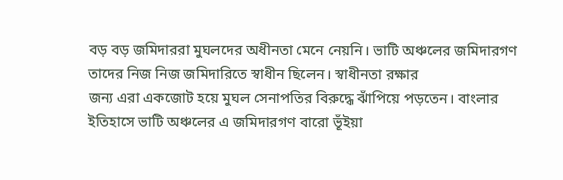বড় বড় জমিদাররা মুঘলদের অধীনতা মেনে নেয়নি। ভাটি অঞ্চলের জমিদারগণ তাদের নিজ নিজ জমিদারিতে স্বাধীন ছিলেন। স্বাধীনতা রক্ষার
জন্য এরা একজোট হয়ে মুঘল সেনাপতির বিরুদ্ধে ঝাঁপিয়ে পড়তেন। বাংলার ইতিহাসে ভাটি অঞ্চলের এ জমিদারগণ বারো ভূঁইয়া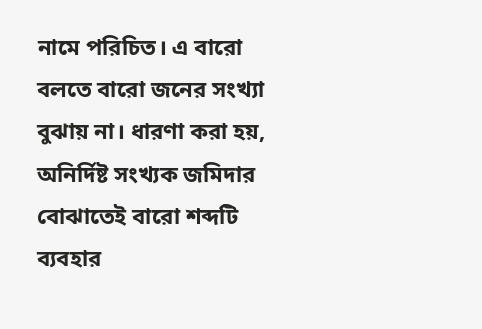নামে পরিচিত। এ বারো বলতে বারো জনের সংখ্যা বুঝায় না। ধারণা করা হয়, অনির্দিষ্ট সংখ্যক জমিদার বোঝাতেই বারো শব্দটি ব্যবহার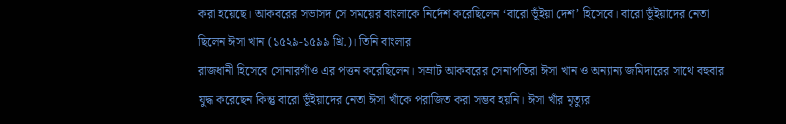করা হয়েছে। আকবরের সভাসদ সে সময়ের বাংলাকে নির্দেশ করেছিলেন ‘বারো ভূঁইয়া দেশ’ হিসেবে। বারো ভূঁইয়াদের নেতা ছিলেন ঈসা খান (১৫২৯-১৫৯৯ খ্রি.)। তিনি বাংলার
রাজধানী হিসেবে সোনারগাঁও এর পত্তন করেছিলেন। সম্রাট আকবরের সেনাপতিরা ঈসা খান ও অন্যান্য জমিদারের সাথে বহুবার যুদ্ধ করেছেন কিন্তু বারো ভূঁইয়াদের নেতা ঈসা খাঁকে পরাজিত করা সম্ভব হয়নি। ঈসা খাঁর মৃত্যুর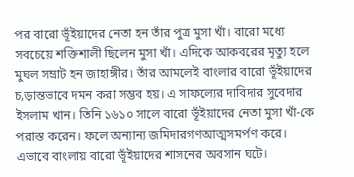পর বারো ভূঁইয়াদের নেতা হন তাঁর পুত্র মুসা খাঁ। বারো মধ্যে সবচেয়ে শক্তিশালী ছিলেন মুসা খাঁ। এদিকে আকবরের মৃত্যু হলে মুঘল সম্রাট হন জাহাঙ্গীর। তাঁর আমলেই বাংলার বারো ভূঁইয়াদের চ‚ড়ান্তভাবে দমন করা সম্ভব হয়। এ সাফল্যের দাবিদার সুবেদার ইসলাম খান। তিনি ১৬১০ সালে বারো ভূঁইয়াদের নেতা মুসা খাঁ-কে পরাস্ত করেন। ফলে অন্যান্য জমিদারগণআত্মসমর্পণ করে। এভাবে বাংলায় বারো ভূঁইয়াদের শাসনের অবসান ঘটে।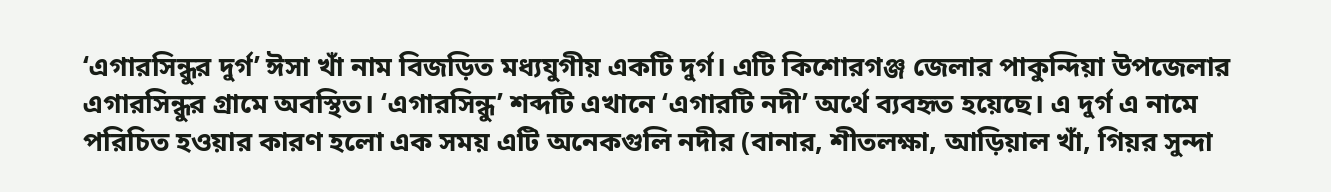‘এগারসিন্ধুর দুর্গ’ ঈসা খাঁ নাম বিজড়িত মধ্যযুগীয় একটি দুর্গ। এটি কিশোরগঞ্জ জেলার পাকুন্দিয়া উপজেলার এগারসিন্ধুর গ্রামে অবস্থিত। ‘এগারসিন্ধু’ শব্দটি এখানে ‘এগারটি নদী’ অর্থে ব্যবহৃত হয়েছে। এ দুর্গ এ নামে পরিচিত হওয়ার কারণ হলো এক সময় এটি অনেকগুলি নদীর (বানার, শীতলক্ষা, আড়িয়াল খাঁ, গিয়র সুন্দা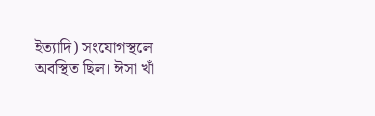ইত্যাদি) সংযোগস্থলে অবস্থিত ছিল। ঈসা খাঁ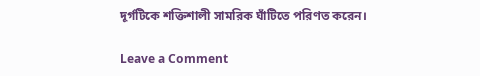দূর্গটিকে শক্তিশালী সামরিক ঘাঁটিতে পরিণত করেন।

Leave a Comment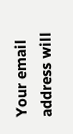Your email address will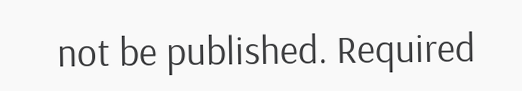not be published. Required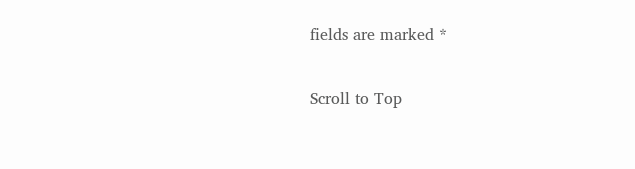fields are marked *

Scroll to Top